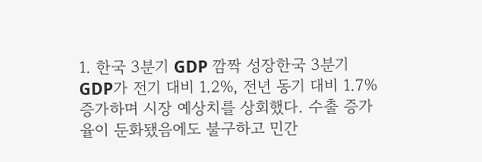1. 한국 3분기 GDP 깜짝 성장한국 3분기 GDP가 전기 대비 1.2%, 전년 동기 대비 1.7% 증가하며 시장 예상치를 상회했다. 수출 증가율이 둔화됐음에도 불구하고 민간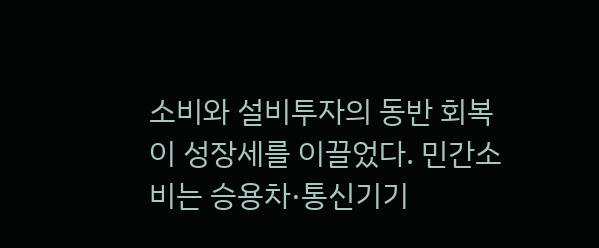소비와 설비투자의 동반 회복이 성장세를 이끌었다. 민간소비는 승용차·통신기기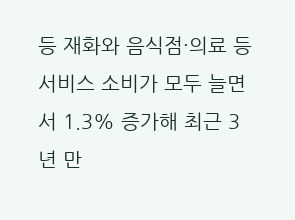등 재화와 음식점·의료 등 서비스 소비가 모두 늘면서 1.3% 증가해 최근 3년 만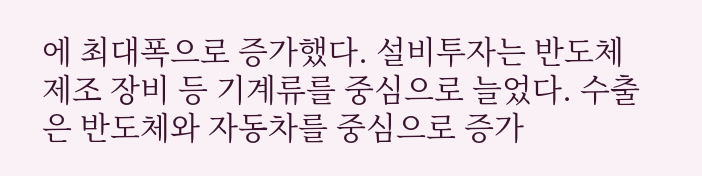에 최대폭으로 증가했다. 설비투자는 반도체 제조 장비 등 기계류를 중심으로 늘었다. 수출은 반도체와 자동차를 중심으로 증가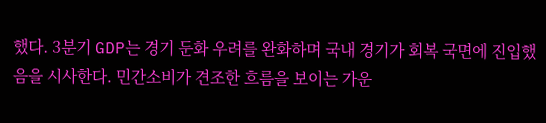했다. 3분기 GDP는 경기 둔화 우려를 완화하며 국내 경기가 회복 국면에 진입했음을 시사한다. 민간소비가 견조한 흐름을 보이는 가운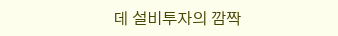데 설비투자의 깜짝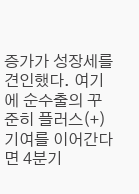증가가 성장세를 견인했다. 여기에 순수출의 꾸준히 플러스(+) 기여를 이어간다면 4분기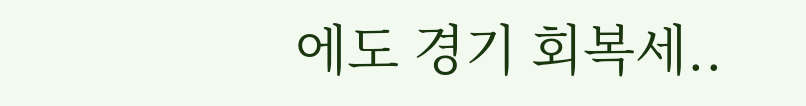에도 경기 회복세..